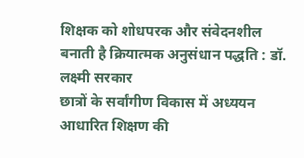शिक्षक को शोधपरक और संवेदनशील बनाती है क्रियात्मक अनुसंधान पद्धति : डॉ. लक्ष्मी सरकार
छात्रों के सर्वांगीण विकास में अध्ययन आधारित शिक्षण की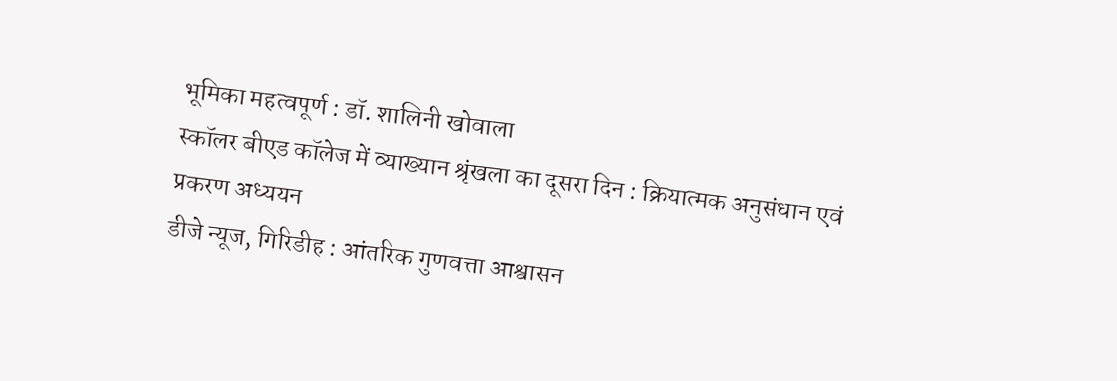भूमिका महत्वपूर्ण : डॉ. शालिनी खोवाला
स्कॉलर बीएड कॉलेज में व्याख्यान श्रृंखला का दूसरा दिन : क्रियात्मक अनुसंधान एवं प्रकरण अध्ययन
डीजे न्यूज, गिरिडीह : आंतरिक गुणवत्ता आश्वासन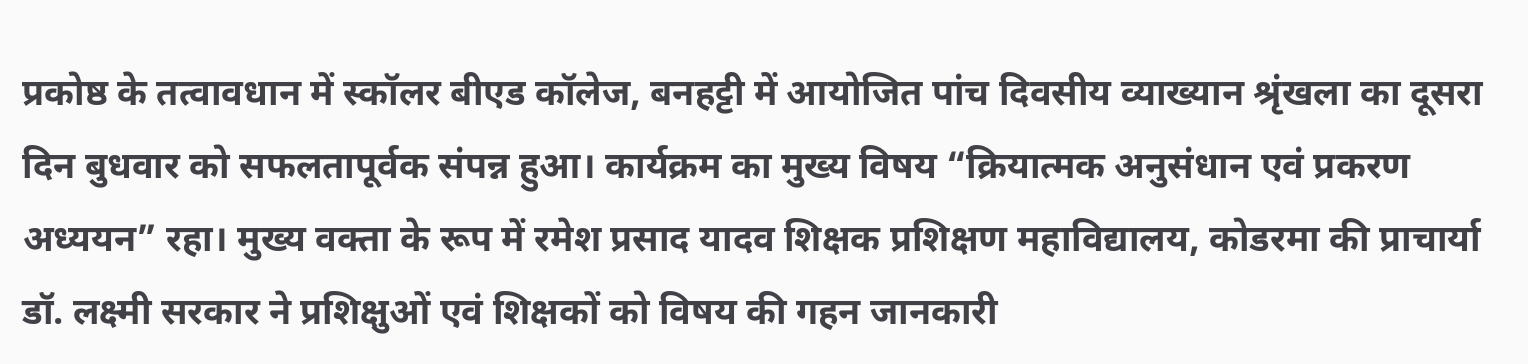प्रकोष्ठ के तत्वावधान में स्कॉलर बीएड कॉलेज, बनहट्टी में आयोजित पांच दिवसीय व्याख्यान श्रृंखला का दूसरा दिन बुधवार को सफलतापूर्वक संपन्न हुआ। कार्यक्रम का मुख्य विषय “क्रियात्मक अनुसंधान एवं प्रकरण अध्ययन” रहा। मुख्य वक्ता के रूप में रमेश प्रसाद यादव शिक्षक प्रशिक्षण महाविद्यालय, कोडरमा की प्राचार्या डॉ. लक्ष्मी सरकार ने प्रशिक्षुओं एवं शिक्षकों को विषय की गहन जानकारी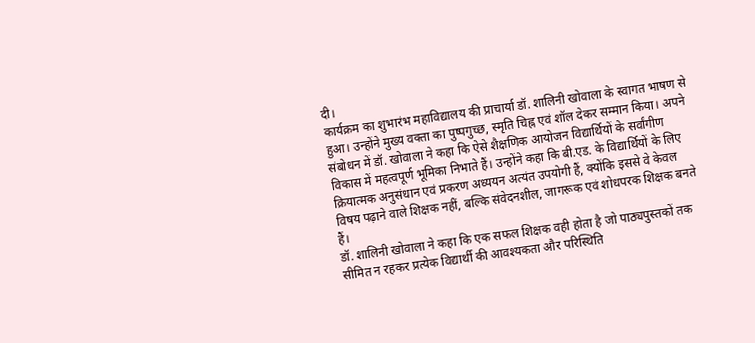दी।
कार्यक्रम का शुभारंभ महाविद्यालय की प्राचार्या डॉ. शालिनी खोवाला के स्वागत भाषण से हुआ। उन्होंने मुख्य वक्ता का पुष्पगुच्छ, स्मृति चिह्न एवं शॉल देकर सम्मान किया। अपने संबोधन में डॉ. खोवाला ने कहा कि ऐसे शैक्षणिक आयोजन विद्यार्थियों के सर्वांगीण विकास में महत्वपूर्ण भूमिका निभाते हैं। उन्होंने कहा कि बी.एड. के विद्यार्थियों के लिए क्रियात्मक अनुसंधान एवं प्रकरण अध्ययन अत्यंत उपयोगी हैं, क्योंकि इससे वे केवल विषय पढ़ाने वाले शिक्षक नहीं, बल्कि संवेदनशील, जागरूक एवं शोधपरक शिक्षक बनते हैं।
डॉ. शालिनी खोवाला ने कहा कि एक सफल शिक्षक वही होता है जो पाठ्यपुस्तकों तक सीमित न रहकर प्रत्येक विद्यार्थी की आवश्यकता और परिस्थिति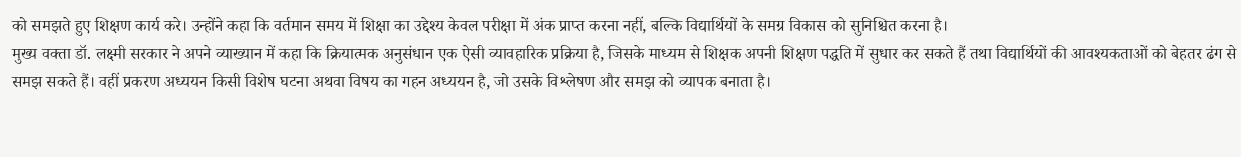को समझते हुए शिक्षण कार्य करे। उन्होंने कहा कि वर्तमान समय में शिक्षा का उद्देश्य केवल परीक्षा में अंक प्राप्त करना नहीं, बल्कि विद्यार्थियों के समग्र विकास को सुनिश्चित करना है।
मुख्य वक्ता डॉ. लक्ष्मी सरकार ने अपने व्याख्यान में कहा कि क्रियात्मक अनुसंधान एक ऐसी व्यावहारिक प्रक्रिया है, जिसके माध्यम से शिक्षक अपनी शिक्षण पद्धति में सुधार कर सकते हैं तथा विद्यार्थियों की आवश्यकताओं को बेहतर ढंग से समझ सकते हैं। वहीं प्रकरण अध्ययन किसी विशेष घटना अथवा विषय का गहन अध्ययन है, जो उसके विश्लेषण और समझ को व्यापक बनाता है।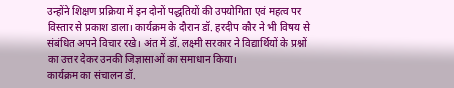उन्होंने शिक्षण प्रक्रिया में इन दोनों पद्धतियों की उपयोगिता एवं महत्व पर विस्तार से प्रकाश डाला। कार्यक्रम के दौरान डॉ. हरदीप कौर ने भी विषय से संबंधित अपने विचार रखे। अंत में डॉ. लक्ष्मी सरकार ने विद्यार्थियों के प्रश्नों का उत्तर देकर उनकी जिज्ञासाओं का समाधान किया।
कार्यक्रम का संचालन डॉ.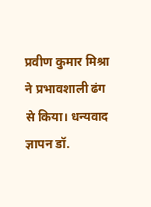प्रवीण कुमार मिश्रा ने प्रभावशाली ढंग से किया। धन्यवाद ज्ञापन डॉ.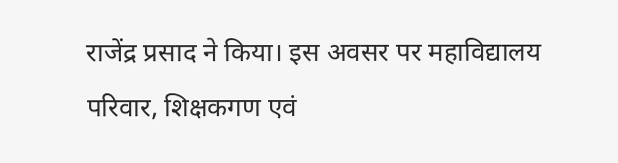राजेंद्र प्रसाद ने किया। इस अवसर पर महाविद्यालय परिवार, शिक्षकगण एवं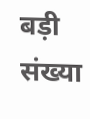बड़ी संख्या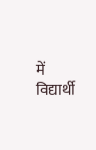में विद्यार्थी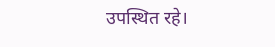उपस्थित रहे।